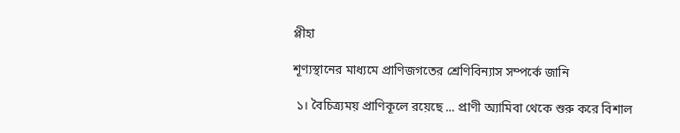প্লীহা

শূণ্যস্থানের মাধ্যমে প্রাণিজগতের শ্রেণিবিন্যাস সম্পর্কে জানি

 ১। বৈচিত্র্যময় প্রাণিকূলে রয়েছে ... প্রাণী অ্যামিবা থেকে শুরু করে বিশাল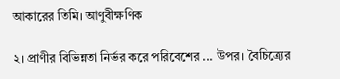আকারের তিমি। আণুবীক্ষণিক

২। প্রাণীর বিভিন্নতা নির্ভর করে পরিবেশের ... উপর। বৈচিত্র্যের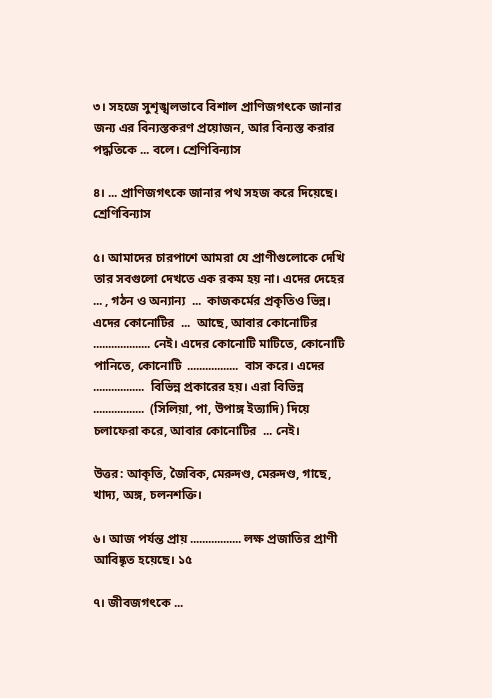৩। সহজে সুশৃঙ্খলভাবে বিশাল প্রাণিজগৎকে জানার জন্য এর বিন্যস্তকরণ প্রয়োজন, আর বিন্যস্ত করার পদ্ধতিকে ... বলে। শ্রেণিবিন্যাস

৪। ... প্রাণিজগৎকে জানার পথ সহজ করে দিয়েছে। শ্রেণিবিন্যাস

৫। আমাদের চারপাশে আমরা যে প্রাণীগুলোকে দেখি তার সবগুলো দেখতে এক রকম হয় না। এদের দেহের  ... , গঠন ও অন্যান্য  ...  কাজকর্মের প্রকৃতিও ভিন্ন। এদের কোনোটির  ...  আছে, আবার কোনোটির ................... নেই। এদের কোনোটি মাটিতে, কোনোটি পানিতে, কোনোটি  .................  বাস করে। এদের  .................  বিভিন্ন প্রকারের হয়। এরা বিভিন্ন  .................  (সিলিয়া, পা, উপাঙ্গ ইত্যাদি) দিয়ে চলাফেরা করে, আবার কোনোটির  ... নেই।

উত্তর: আকৃতি, জৈবিক, মেরুদণ্ড, মেরুদণ্ড, গাছে, খাদ্য, অঙ্গ, চলনশক্তি।

৬। আজ পর্যন্ত প্রায় ................. লক্ষ প্রজাতির প্রাণী আবিষ্কৃত হয়েছে। ১৫

৭। জীবজগৎকে ...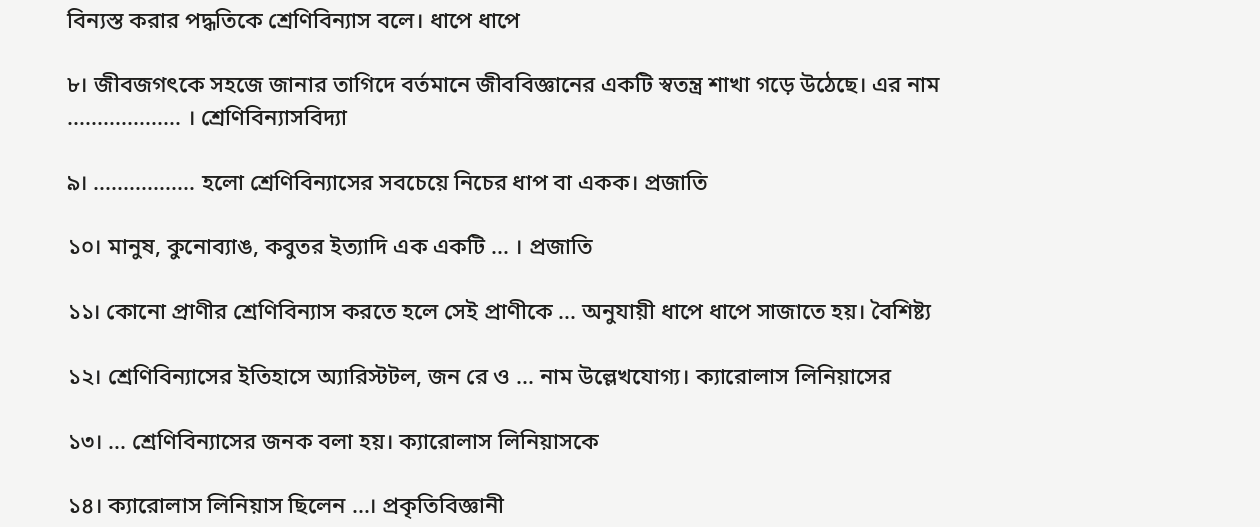বিন্যস্ত করার পদ্ধতিকে শ্রেণিবিন্যাস বলে। ধাপে ধাপে

৮। জীবজগৎকে সহজে জানার তাগিদে বর্তমানে জীববিজ্ঞানের একটি স্বতন্ত্র শাখা গড়ে উঠেছে। এর নাম ................... । শ্রেণিবিন্যাসবিদ্যা

৯। ................. হলো শ্রেণিবিন্যাসের সবচেয়ে নিচের ধাপ বা একক। প্রজাতি

১০। মানুষ, কুনোব্যাঙ, কবুতর ইত্যাদি এক একটি ... । প্রজাতি

১১। কোনো প্রাণীর শ্রেণিবিন্যাস করতে হলে সেই প্রাণীকে ... অনুযায়ী ধাপে ধাপে সাজাতে হয়। বৈশিষ্ট্য

১২। শ্রেণিবিন্যাসের ইতিহাসে অ্যারিস্টটল, জন রে ও ... নাম উল্লেখযোগ্য। ক্যারোলাস লিনিয়াসের

১৩। ... শ্রেণিবিন্যাসের জনক বলা হয়। ক্যারোলাস লিনিয়াসকে

১৪। ক্যারোলাস লিনিয়াস ছিলেন ...। প্রকৃতিবিজ্ঞানী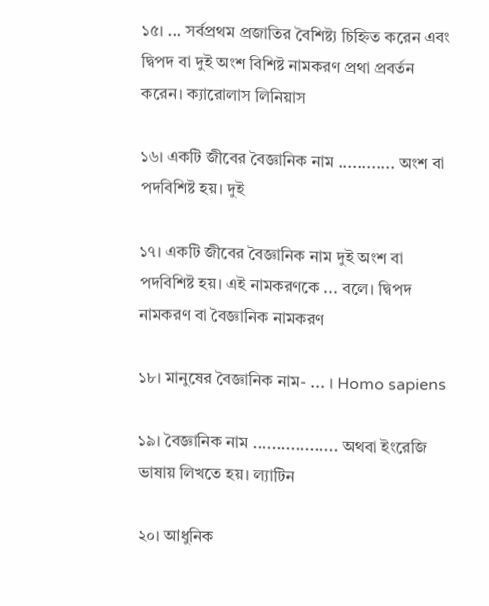১৫। ... সর্বপ্রথম প্রজাতির বৈশিষ্ট্য চিহ্নিত করেন এবং দ্বিপদ বা দুই অংশ বিশিষ্ট নামকরণ প্রথা প্রবর্তন করেন। ক্যারোলাস লিনিয়াস

১৬। একটি জীবের বৈজ্ঞানিক নাম ............ অংশ বা পদবিশিষ্ট হয়। দুই

১৭। একটি জীবের বৈজ্ঞানিক নাম দুই অংশ বা পদবিশিষ্ট হয়। এই নামকরণকে ... বলে। দ্বিপদ নামকরণ বা বৈজ্ঞানিক নামকরণ

১৮। মানুষের বৈজ্ঞানিক নাম- ... । Homo sapiens

১৯। বৈজ্ঞানিক নাম .................. অথবা ইংরেজি ভাষায় লিখতে হয়। ল্যাটিন

২০। আধুনিক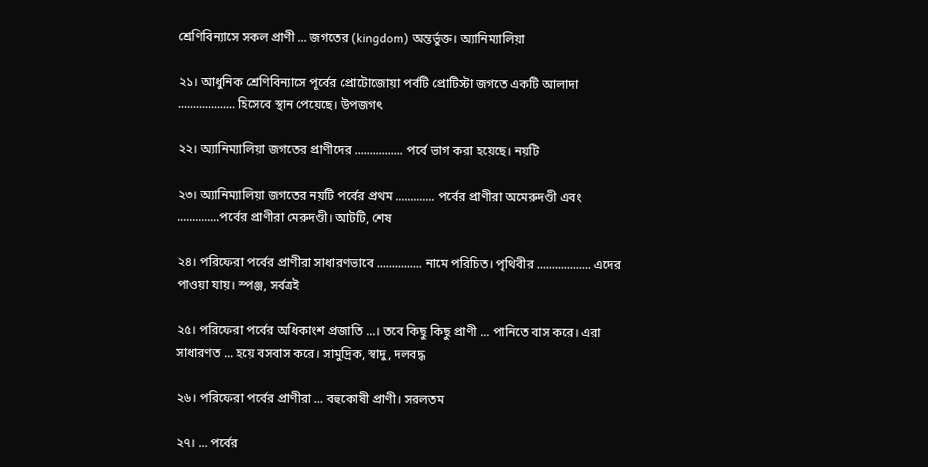শ্রেণিবিন্যাসে সকল প্রাণী ... জগতের (kingdom) অন্তর্ভুক্ত। অ্যানিম্যালিয়া

২১। আধুনিক শ্রেণিবিন্যাসে পূর্বের প্রোটোজোয়া পর্বটি প্রোটিস্টা জগতে একটি আলাদা ................... হিসেবে স্থান পেয়েছে। উপজগৎ

২২। অ্যানিম্যালিয়া জগতের প্রাণীদের ................ পর্বে ভাগ করা হয়েছে। নয়টি

২৩। অ্যানিম্যালিয়া জগতের নয়টি পর্বের প্রথম ............. পর্বের প্রাণীরা অমেরুদণ্ডী এবং ..............পর্বের প্রাণীরা মেরুদণ্ডী। আটটি, শেষ

২৪। পরিফেরা পর্বের প্রাণীরা সাধারণভাবে ............... নামে পরিচিত। পৃথিবীর .................. এদের পাওয়া যায়। স্পঞ্জ, সর্বত্রই

২৫। পরিফেরা পর্বের অধিকাংশ প্রজাতি ...। তবে কিছু কিছু প্রাণী ... পানিতে বাস করে। এরা সাধারণত ... হয়ে বসবাস করে। সামুদ্রিক, স্বাদু, দলবদ্ধ

২৬। পরিফেরা পর্বের প্রাণীরা ... বহুকোষী প্রাণী। সরলতম

২৭। ... পর্বের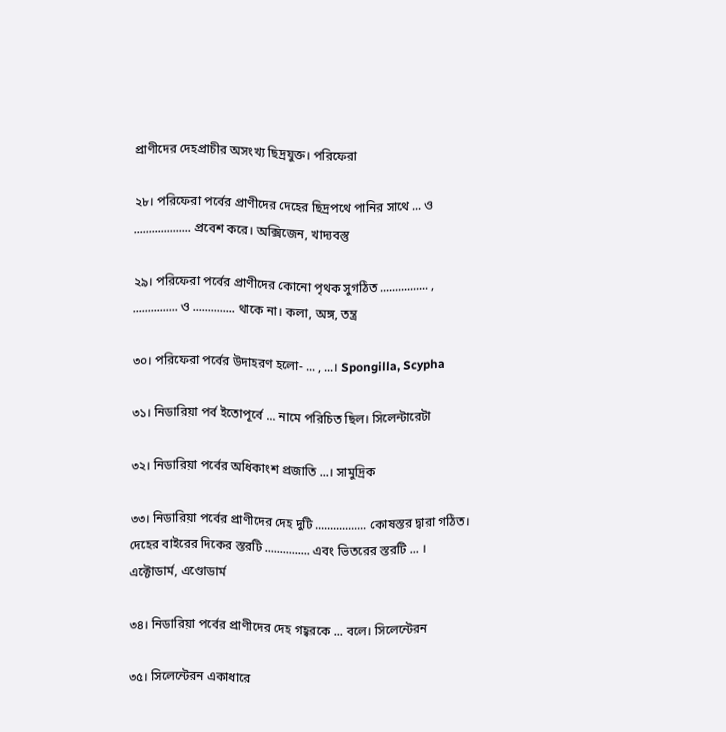প্রাণীদের দেহপ্রাচীর অসংখ্য ছিদ্রযুক্ত। পরিফেরা

২৮। পরিফেরা পর্বের প্রাণীদের দেহের ছিদ্রপথে পানির সাথে ... ও ................... প্রবেশ করে। অক্সিজেন, খাদ্যবস্তু

২৯। পরিফেরা পর্বের প্রাণীদের কোনো পৃথক সুগঠিত ................ , ............... ও .............. থাকে না। কলা, অঙ্গ, তন্ত্র

৩০। পরিফেরা পর্বের উদাহরণ হলো- ... , ...। Spongilla, Scypha

৩১। নিডারিয়া পর্ব ইতোপূর্বে ... নামে পরিচিত ছিল। সিলেন্টারেটা

৩২। নিডারিয়া পর্বের অধিকাংশ প্রজাতি ...। সামুদ্রিক

৩৩। নিডারিয়া পর্বের প্রাণীদের দেহ দুটি ................. কোষস্তর দ্বারা গঠিত। দেহের বাইরের দিকের স্তরটি ............... এবং ভিতরের স্তরটি ... । এক্টোডার্ম, এণ্ডোডার্ম

৩৪। নিডারিয়া পর্বের প্রাণীদের দেহ গহ্বরকে ... বলে। সিলেন্টেরন

৩৫। সিলেন্টেরন একাধারে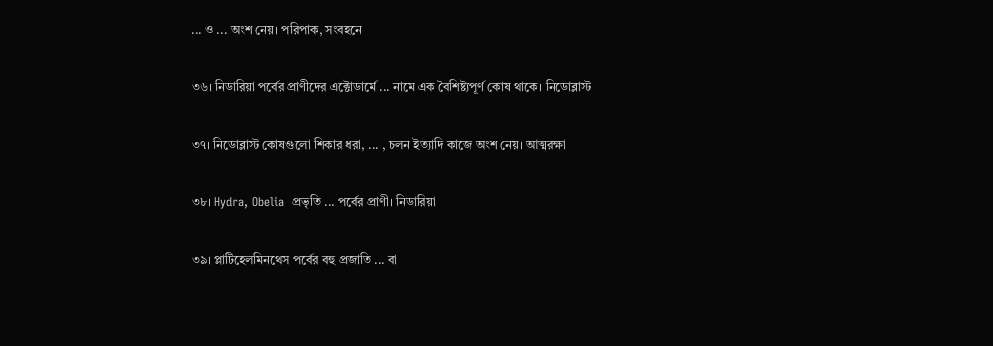... ও ... অংশ নেয়। পরিপাক, সংবহনে

৩৬। নিডারিয়া পর্বের প্রাণীদের এক্টোডার্মে ... নামে এক বৈশিষ্ট্যপূর্ণ কোষ থাকে। নিডোব্লাস্ট

৩৭। নিডোব্লাস্ট কোষগুলো শিকার ধরা, ... , চলন ইত্যাদি কাজে অংশ নেয়। আত্মরক্ষা

৩৮। Hydra, Obelia  প্রভৃতি ... পর্বের প্রাণী। নিডারিয়া

৩৯। প্লাটিহেলমিনথেস পর্বের বহু প্রজাতি ... বা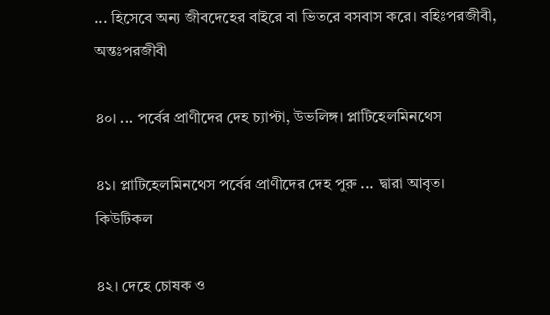... হিসেবে অন্য জীবদেহের বাইরে বা ভিতরে বসবাস করে। বহিঃপরজীবী, অন্তঃপরজীবী

৪০। ... পর্বের প্রাণীদের দেহ চ্যাপ্টা, উভলিঙ্গ। প্লাটিহেলমিনথেস

৪১। প্লাটিহেলমিনথেস পর্বের প্রাণীদের দেহ পুরু ... দ্বারা আবৃত। কিউটিকল

৪২। দেহে চোষক ও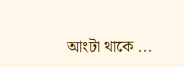আংটা থাকে ...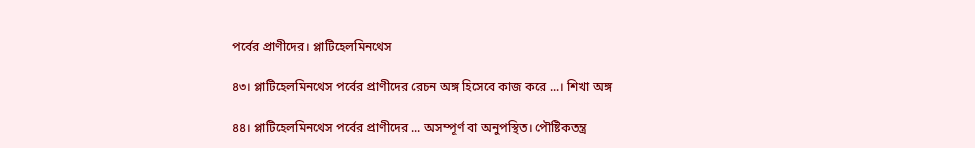পর্বের প্রাণীদের। প্লাটিহেলমিনথেস

৪৩। প্লাটিহেলমিনথেস পর্বের প্রাণীদের রেচন অঙ্গ হিসেবে কাজ করে ...। শিখা অঙ্গ

৪৪। প্লাটিহেলমিনথেস পর্বের প্রাণীদের ... অসম্পূর্ণ বা অনুপস্থিত। পৌষ্টিকতন্ত্র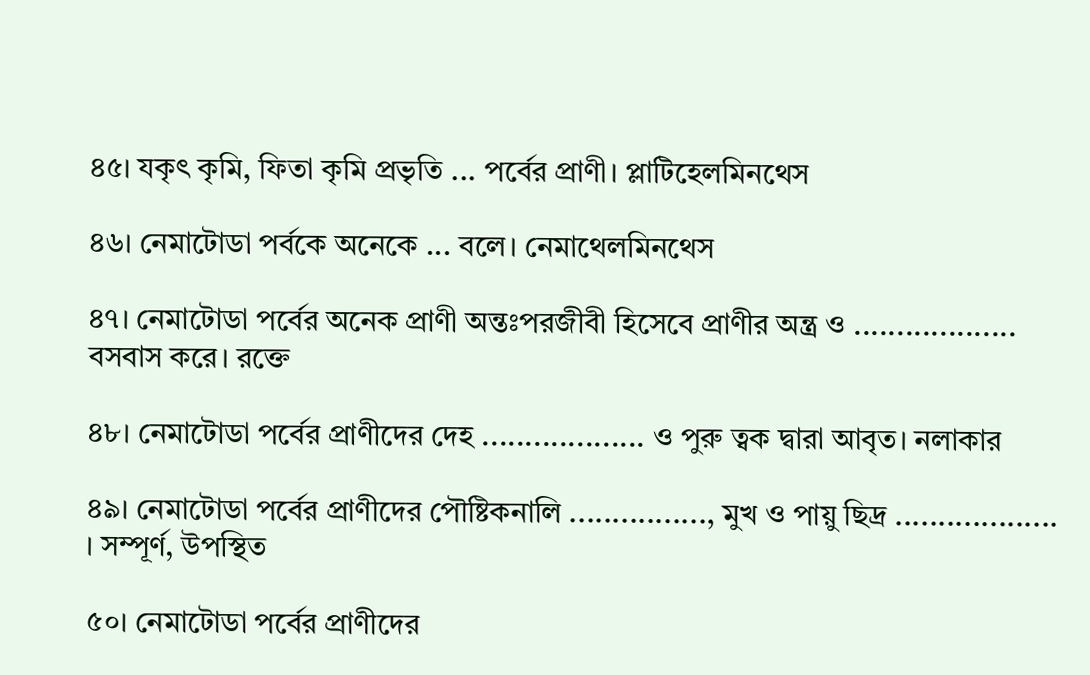৪৫। যকৃৎ কৃমি, ফিতা কৃমি প্রভৃতি ... পর্বের প্রাণী। প্লাটিহেলমিনথেস

৪৬। নেমাটোডা পর্বকে অনেকে ... বলে। নেমাথেলমিনথেস

৪৭। নেমাটোডা পর্বের অনেক প্রাণী অন্তঃপরজীবী হিসেবে প্রাণীর অন্ত্র ও ................... বসবাস করে। রক্তে

৪৮। নেমাটোডা পর্বের প্রাণীদের দেহ ................... ও পুরু ত্বক দ্বারা আবৃত। নলাকার

৪৯। নেমাটোডা পর্বের প্রাণীদের পৌষ্টিকনালি ................, মুখ ও পায়ু ছিদ্র ................... । সম্পূর্ণ, উপস্থিত

৫০। নেমাটোডা পর্বের প্রাণীদের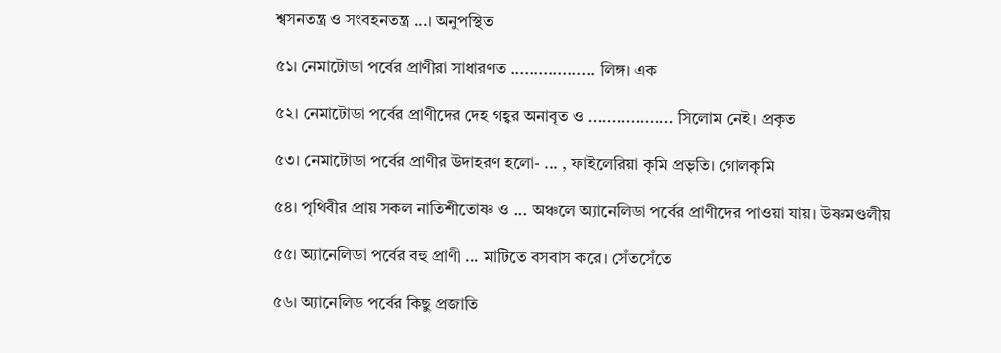শ্বসনতন্ত্র ও সংবহনতন্ত্র ...। অনুপস্থিত

৫১। নেমাটোডা পর্বের প্রাণীরা সাধারণত .................. লিঙ্গ। এক

৫২। নেমাটোডা পর্বের প্রাণীদের দেহ গহ্বর অনাবৃত ও .................. সিলোম নেই। প্রকৃত

৫৩। নেমাটোডা পর্বের প্রাণীর উদাহরণ হলো- ... , ফাইলেরিয়া কৃমি প্রভৃতি। গোলকৃমি

৫৪। পৃথিবীর প্রায় সকল নাতিশীতোষ্ণ ও ... অঞ্চলে অ্যানেলিডা পর্বের প্রাণীদের পাওয়া যায়। উষ্ণমণ্ডলীয়

৫৫। অ্যানেলিডা পর্বের বহু প্রাণী ... মাটিতে বসবাস করে। সেঁতসেঁতে

৫৬। অ্যানেলিড পর্বের কিছু প্রজাতি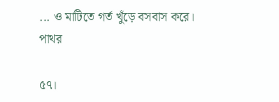... ও মাটিতে গর্ত খুঁড়ে বসবাস করে। পাথর

৫৭।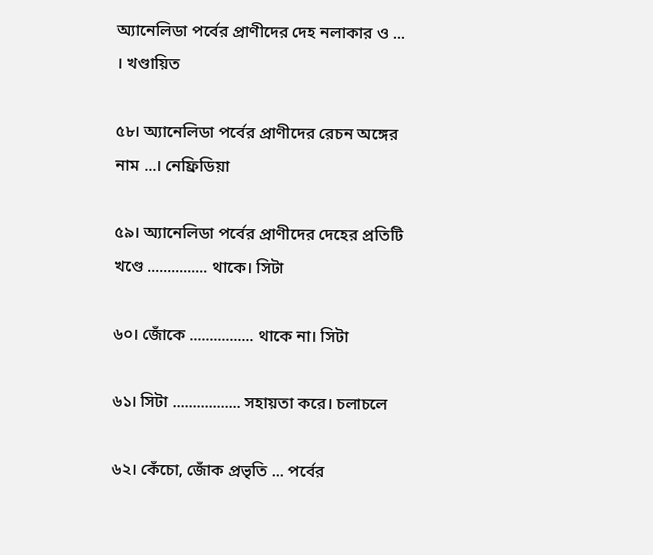অ্যানেলিডা পর্বের প্রাণীদের দেহ নলাকার ও ... । খণ্ডায়িত

৫৮। অ্যানেলিডা পর্বের প্রাণীদের রেচন অঙ্গের নাম ...। নেফ্রিডিয়া

৫৯। অ্যানেলিডা পর্বের প্রাণীদের দেহের প্রতিটি খণ্ডে ............... থাকে। সিটা

৬০। জোঁকে ................ থাকে না। সিটা

৬১। সিটা ................. সহায়তা করে। চলাচলে

৬২। কেঁচো, জোঁক প্রভৃতি ... পর্বের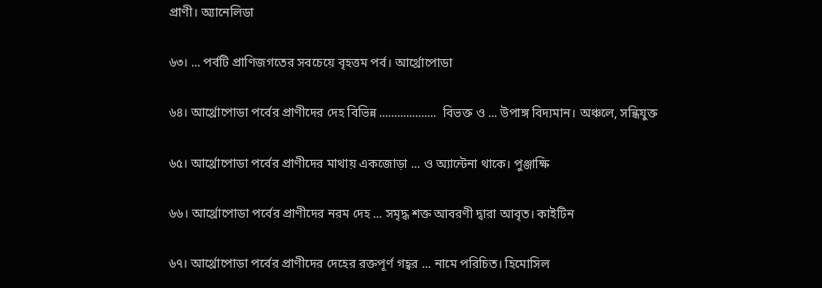প্রাণী। অ্যানেলিডা

৬৩। ... পর্বটি প্রাণিজগতের সবচেয়ে বৃহত্তম পর্ব। আর্থ্রোপোডা

৬৪। আর্থ্রোপোডা পর্বের প্রাণীদের দেহ বিভিন্ন ...................  বিভক্ত ও ... উপাঙ্গ বিদ্যমান। অঞ্চলে, সন্ধিযুক্ত

৬৫। আর্থ্রোপোডা পর্বের প্রাণীদের মাথায় একজোড়া ... ও অ্যান্টেনা থাকে। পুঞ্জাক্ষি

৬৬। আর্থ্রোপোডা পর্বের প্রাণীদের নরম দেহ ... সমৃদ্ধ শক্ত আবরণী দ্বারা আবৃত। কাইটিন

৬৭। আর্থ্রোপোডা পর্বের প্রাণীদের দেহের রক্তপূর্ণ গহ্বর ... নামে পরিচিত। হিমোসিল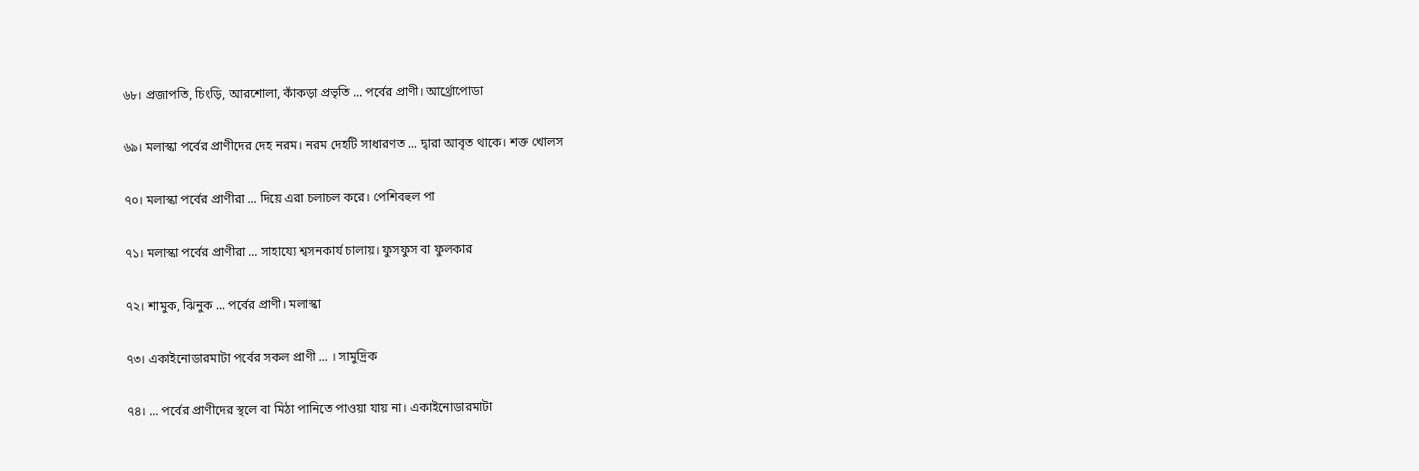৬৮। প্রজাপতি, চিংড়ি, আরশোলা, কাঁকড়া প্রভৃতি ... পর্বের প্রাণী। আর্থ্রোপোডা

৬৯। মলাস্কা পর্বের প্রাণীদের দেহ নরম। নরম দেহটি সাধারণত ... দ্বারা আবৃত থাকে। শক্ত খোলস

৭০। মলাস্কা পর্বের প্রাণীরা ... দিয়ে এরা চলাচল করে। পেশিবহুল পা

৭১। মলাস্কা পর্বের প্রাণীরা ... সাহায্যে শ্বসনকার্য চালায়। ফুসফুস বা ফুলকার

৭২। শামুক, ঝিনুক ... পর্বের প্রাণী। মলাস্কা

৭৩। একাইনোডারমাটা পর্বের সকল প্রাণী ... । সামুদ্রিক

৭৪। ... পর্বের প্রাণীদের স্থলে বা মিঠা পানিতে পাওয়া যায় না। একাইনোডারমাটা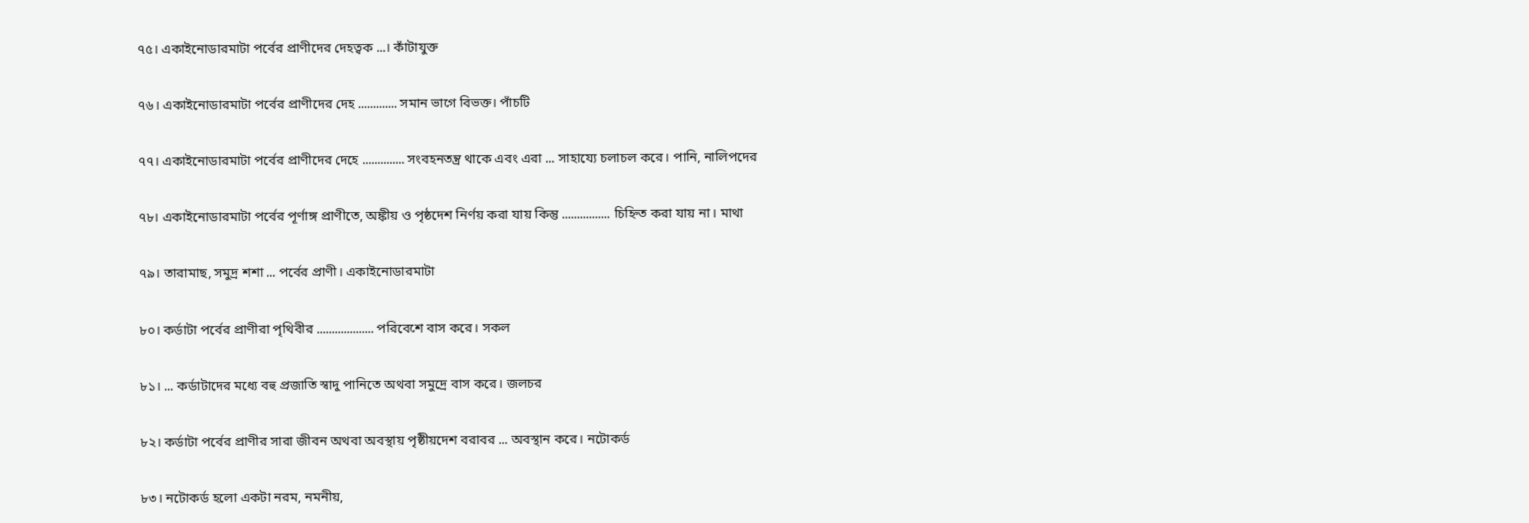৭৫। একাইনোডারমাটা পর্বের প্রাণীদের দেহত্বক ...। কাঁটাযুক্ত

৭৬। একাইনোডারমাটা পর্বের প্রাণীদের দেহ ............. সমান ভাগে বিভক্ত। পাঁচটি

৭৭। একাইনোডারমাটা পর্বের প্রাণীদের দেহে .............. সংবহনতন্ত্র থাকে এবং এরা ... সাহায্যে চলাচল করে। পানি, নালিপদের

৭৮। একাইনোডারমাটা পর্বের পূর্ণাঙ্গ প্রাণীতে, অঙ্কীয় ও পৃষ্ঠদেশ নির্ণয় করা যায় কিন্তু ................ চিহ্নিত করা যায় না। মাথা

৭৯। তারামাছ, সমুদ্র শশা ... পর্বের প্রাণী। একাইনোডারমাটা

৮০। কর্ডাটা পর্বের প্রাণীরা পৃথিবীর ................... পরিবেশে বাস করে। সকল

৮১। ... কর্ডাটাদের মধ্যে বহু প্রজাতি স্বাদু পানিতে অথবা সমুদ্রে বাস করে। জলচর

৮২। কর্ডাটা পর্বের প্রাণীর সারা জীবন অথবা অবস্থায় পৃষ্ঠীয়দেশ বরাবর ... অবস্থান করে। নটোকর্ড

৮৩। নটোকর্ড হলো একটা নরম, নমনীয়,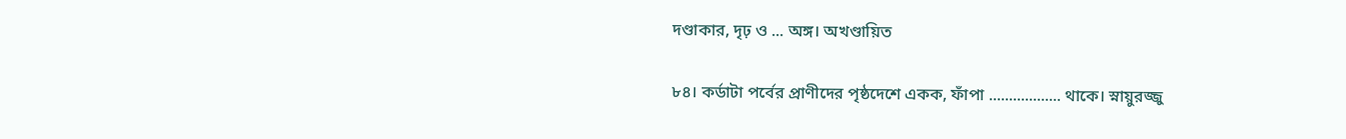দণ্ডাকার, দৃঢ় ও ... অঙ্গ। অখণ্ডায়িত

৮৪। কর্ডাটা পর্বের প্রাণীদের পৃষ্ঠদেশে একক, ফাঁপা .................. থাকে। স্নায়ুরজ্জু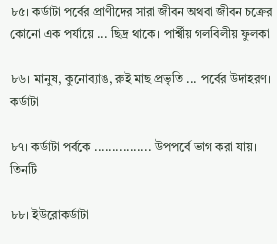৮৫। কর্ডাটা পর্বের প্রাণীদের সারা জীবন অথবা জীবন চক্রের কোনো এক পর্যায়ে ... ছিদ্র থাকে। পার্শ্বীয় গলবিলীয় ফুলকা

৮৬। মানুষ, কুনোব্যাঙ, রুই মাছ প্রভৃতি ... পর্বের উদাহরণ। কর্ডাটা

৮৭। কর্ডাটা পর্বকে ................ উপপর্বে ভাগ করা যায়। তিনটি

৮৮। ইউরোকর্ডাটা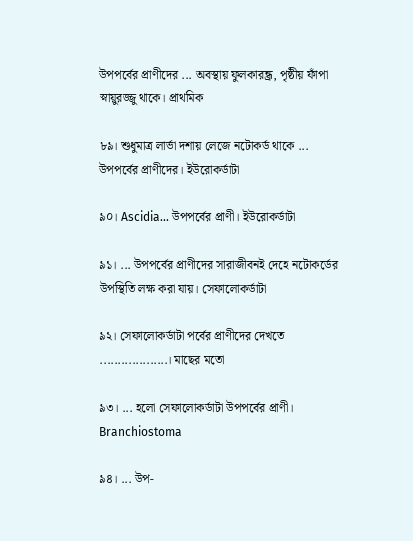উপপর্বের প্রাণীদের ... অবস্থায় ফুলকারন্ধ্র, পৃষ্ঠীয় ফাঁপা স্নায়ুরজ্জু থাকে। প্রাথমিক

৮৯। শুধুমাত্র লার্ভা দশায় লেজে নটোকর্ড থাকে ... উপপর্বের প্রাণীদের। ইউরোকর্ডাটা

৯০। Ascidia... উপপর্বের প্রাণী। ইউরোকর্ডাটা

৯১। ... উপপর্বের প্রাণীদের সারাজীবনই দেহে নটোকর্ডের উপস্থিতি লক্ষ করা যায়। সেফালোকর্ডাটা

৯২। সেফালোকর্ডাটা পর্বের প্রাণীদের দেখতে ...................। মাছের মতো

৯৩। ... হলো সেফালোকর্ডাটা উপপর্বের প্রাণী। Branchiostoma

৯৪। ... উপ-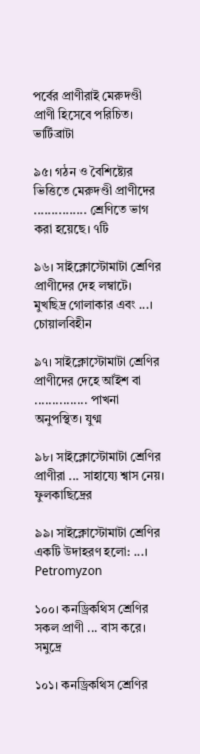পর্বের প্রাণীরাই মেরুদণ্ডী প্রাণী হিসেবে পরিচিত। ভার্টিব্রাটা

৯৫। গঠন ও বৈশিষ্ট্যের ভিত্তিতে মেরুদণ্ডী প্রাণীদের ............... শ্রেণিতে ভাগ করা হয়েছে। ৭টি

৯৬। সাইক্লোস্টোমাটা শ্রেণির প্রাণীদের দেহ লম্বাটে। মুখছিদ্র গোলাকার এবং ...। চোয়ালবিহীন

৯৭। সাইক্লোস্টোমাটা শ্রেণির প্রাণীদের দেহে আঁইশ বা ............... পাখনা অনুপস্থিত। যুগ্ম

৯৮। সাইক্লোস্টোমাটা শ্রেণির প্রাণীরা ... সাহায্যে শ্বাস নেয়। ফুলকাছিদ্রের

৯৯। সাইক্লোস্টোমাটা শ্রেণির একটি উদাহরণ হলো: ...। Petromyzon

১০০। কনড্রিকথিস শ্রেণির সকল প্রাণী ... বাস করে। সমুদ্রে

১০১। কনড্রিকথিস শ্রেণির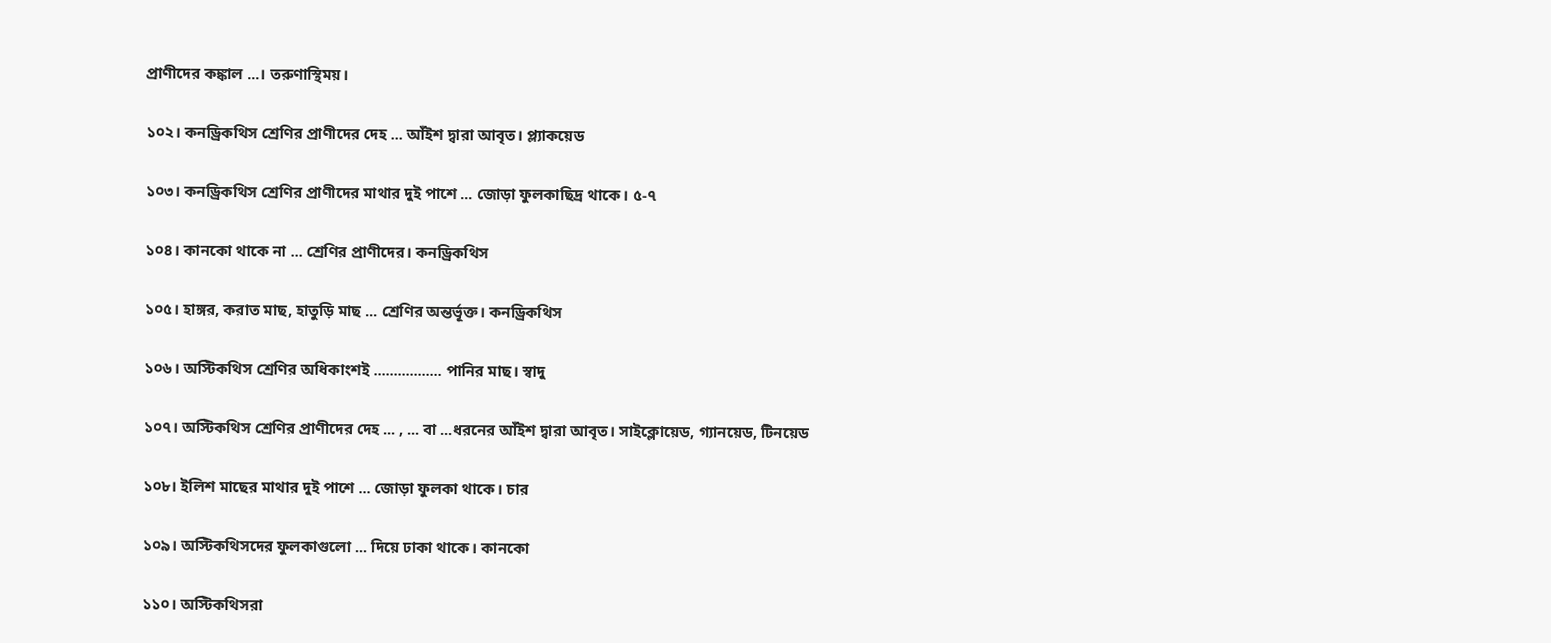প্রাণীদের কঙ্কাল ...। তরুণাস্থিময়।

১০২। কনড্রিকথিস শ্রেণির প্রাণীদের দেহ ... আঁইশ দ্বারা আবৃত। প্ল্যাকয়েড

১০৩। কনড্রিকথিস শ্রেণির প্রাণীদের মাথার দুই পাশে ... জোড়া ফুলকাছিদ্র থাকে। ৫-৭

১০৪। কানকো থাকে না ... শ্রেণির প্রাণীদের। কনড্রিকথিস

১০৫। হাঙ্গর, করাত মাছ, হাতুড়ি মাছ ... শ্রেণির অন্তর্ভূক্ত। কনড্রিকথিস

১০৬। অস্টিকথিস শ্রেণির অধিকাংশই ................. পানির মাছ। স্বাদু

১০৭। অস্টিকথিস শ্রেণির প্রাণীদের দেহ ... , ... বা ...ধরনের আঁইশ দ্বারা আবৃত। সাইক্লোয়েড, গ্যানয়েড, টিনয়েড

১০৮। ইলিশ মাছের মাথার দুই পাশে ... জোড়া ফুলকা থাকে। চার

১০৯। অস্টিকথিসদের ফুলকাগুলো ... দিয়ে ঢাকা থাকে। কানকো

১১০। অস্টিকথিসরা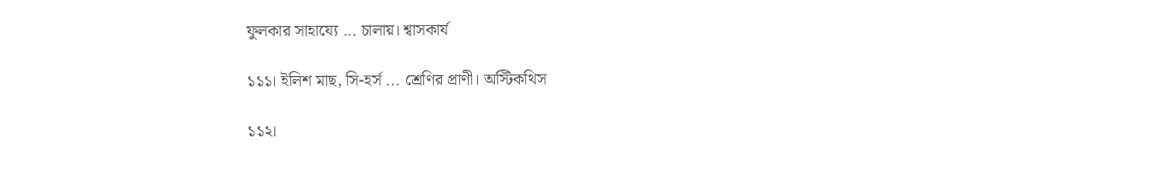ফুলকার সাহায্যে ... চালায়। শ্বাসকার্য

১১১। ইলিশ মাছ, সি-হর্স ... শ্রেণির প্রাণী। অস্টিকথিস

১১২।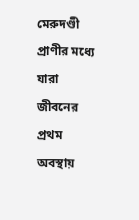মেরুদণ্ডী প্রাণীর মধ্যে যারা জীবনের প্রথম অবস্থায়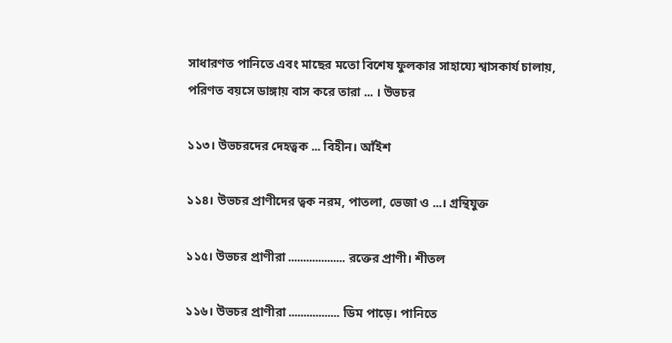সাধারণত পানিতে এবং মাছের মতো বিশেষ ফুলকার সাহায্যে শ্বাসকার্য চালায়, পরিণত বয়সে ডাঙ্গায় বাস করে তারা ... । উভচর

১১৩। উভচরদের দেহত্বক ... বিহীন। আঁইশ

১১৪। উভচর প্রাণীদের ত্বক নরম, পাতলা, ভেজা ও ...। গ্রন্থিযুক্ত

১১৫। উভচর প্রাণীরা ................... রক্তের প্রাণী। শীতল

১১৬। উভচর প্রাণীরা ................. ডিম পাড়ে। পানিতে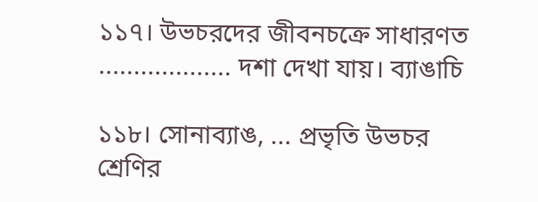১১৭। উভচরদের জীবনচক্রে সাধারণত ................... দশা দেখা যায়। ব্যাঙাচি

১১৮। সোনাব্যাঙ, ... প্রভৃতি উভচর শ্রেণির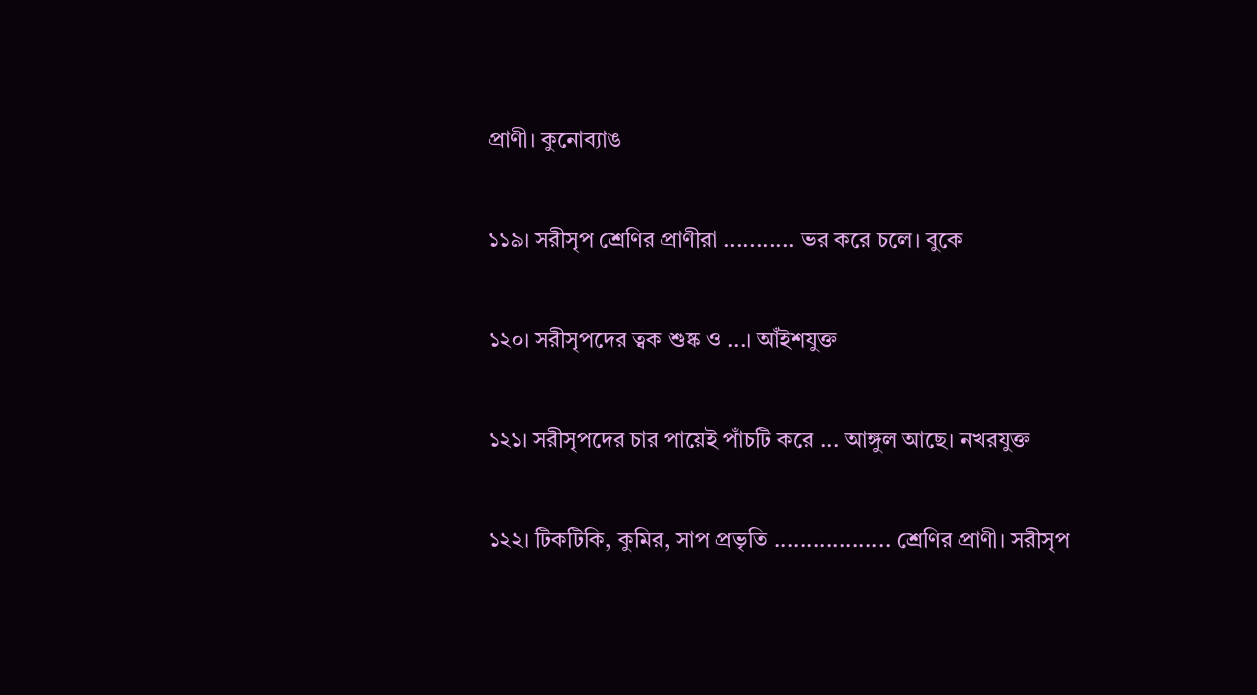প্রাণী। কুনোব্যাঙ

১১৯। সরীসৃপ শ্রেণির প্রাণীরা ........... ভর করে চলে। বুকে

১২০। সরীসৃপদের ত্বক শুষ্ক ও ...। আঁইশযুক্ত

১২১। সরীসৃপদের চার পায়েই পাঁচটি করে ... আঙ্গুল আছে। নখরযুক্ত

১২২। টিকটিকি, কুমির, সাপ প্রভৃতি .................. শ্রেণির প্রাণী। সরীসৃপ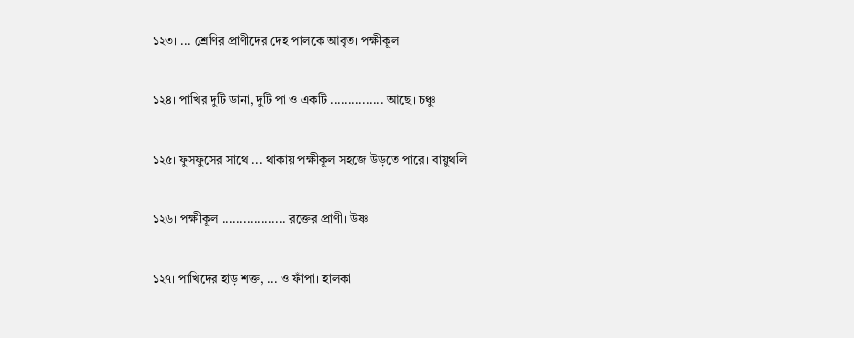১২৩। ... শ্রেণির প্রাণীদের দেহ পালকে আবৃত। পক্ষীকূল

১২৪। পাখির দুটি ডানা, দুটি পা ও একটি ............... আছে। চঞ্চু

১২৫। ফুসফুসের সাথে ... থাকায় পক্ষীকূল সহজে উড়তে পারে। বায়ুথলি

১২৬। পক্ষীকূল .................. রক্তের প্রাণী। উষ্ণ

১২৭। পাখিদের হাড় শক্ত, ... ও ফাঁপা। হালকা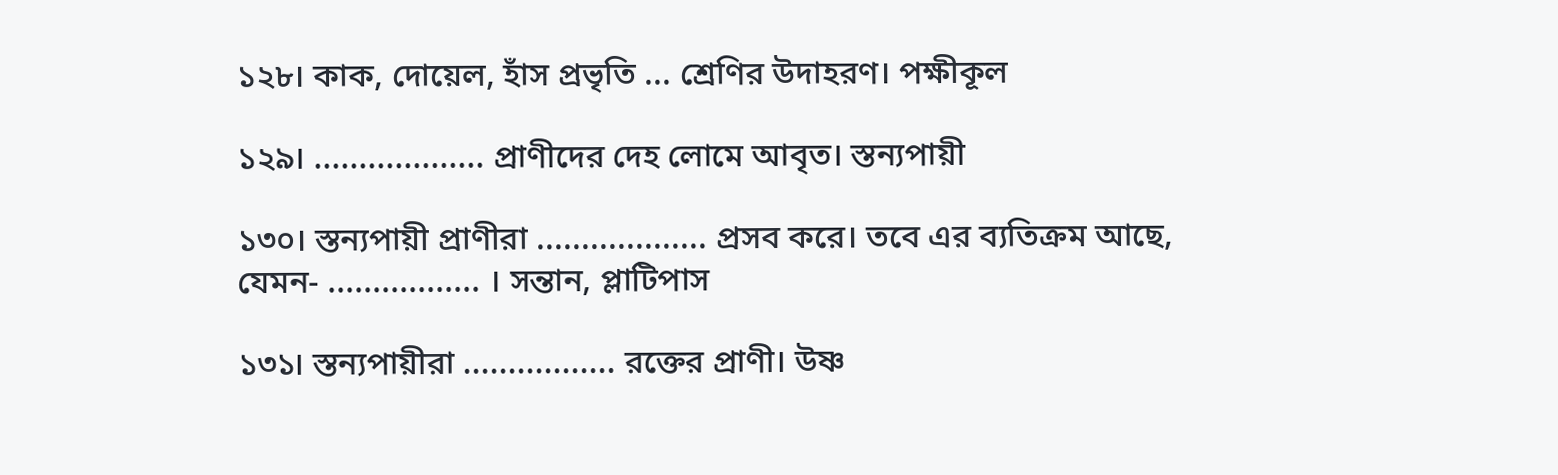১২৮। কাক, দোয়েল, হাঁস প্রভৃতি ... শ্রেণির উদাহরণ। পক্ষীকূল

১২৯। ................... প্রাণীদের দেহ লোমে আবৃত। স্তন্যপায়ী

১৩০। স্তন্যপায়ী প্রাণীরা ................... প্রসব করে। তবে এর ব্যতিক্রম আছে, যেমন- ................. । সন্তান, প্লাটিপাস

১৩১। স্তন্যপায়ীরা ................. রক্তের প্রাণী। উষ্ণ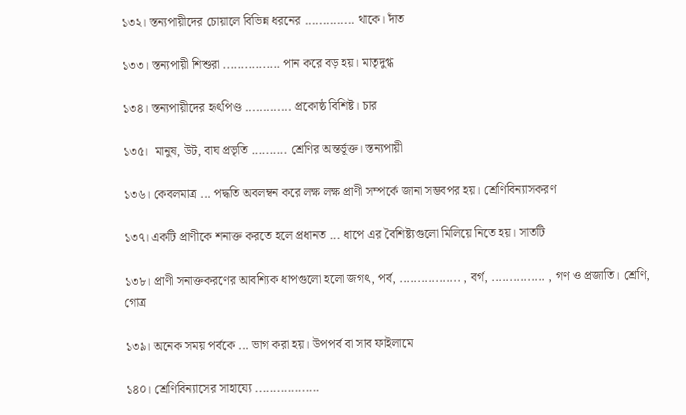১৩২। স্তন্যপায়ীদের চোয়ালে বিভিন্ন ধরনের .............. থাকে। দাঁত

১৩৩। স্তন্যপায়ী শিশুরা ................ পান করে বড় হয়। মাতৃদুগ্ধ

১৩৪। স্তন্যপায়ীদের হৃৎপিণ্ড ............. প্রকোষ্ঠ বিশিষ্ট। চার

১৩৫।  মানুষ, উট, বাঘ প্রভৃতি .......... শ্রেণির অন্তর্ভূক্ত। স্তন্যপায়ী

১৩৬। কেবলমাত্র ... পদ্ধতি অবলম্বন করে লক্ষ লক্ষ প্রাণী সম্পর্কে জানা সম্ভবপর হয়। শ্রেণিবিন্যাসকরণ

১৩৭। একটি প্রাণীকে শনাক্ত করতে হলে প্রধানত ... ধাপে এর বৈশিষ্ট্যগুলো মিলিয়ে নিতে হয়। সাতটি

১৩৮। প্রাণী সনাক্তকরণের আবশ্যিক ধাপগুলো হলো জগৎ, পর্ব, ................. , বর্গ, ............... , গণ ও প্রজাতি। শ্রেণি, গোত্র

১৩৯। অনেক সময় পর্বকে ... ভাগ করা হয়। উপপর্ব বা সাব ফাইলামে

১৪০। শ্রেণিবিন্যাসের সাহায্যে ..................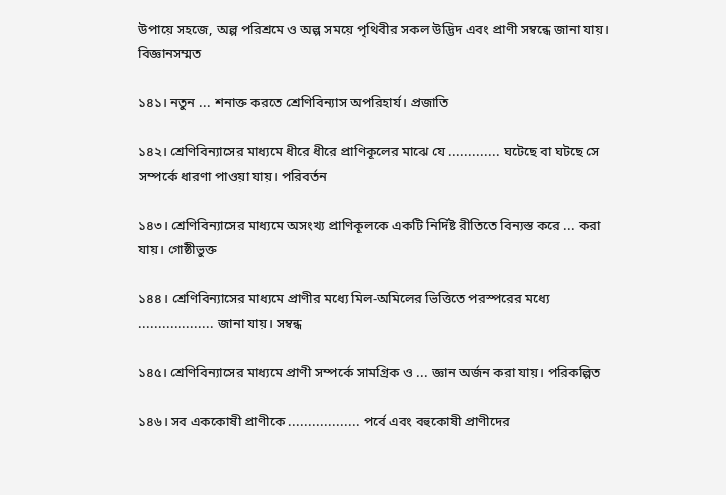উপায়ে সহজে, অল্প পরিশ্রমে ও অল্প সময়ে পৃথিবীর সকল উদ্ভিদ এবং প্রাণী সম্বন্ধে জানা যায়। বিজ্ঞানসম্মত

১৪১। নতুন ... শনাক্ত করতে শ্রেণিবিন্যাস অপরিহার্য। প্রজাতি

১৪২। শ্রেণিবিন্যাসের মাধ্যমে ধীরে ধীরে প্রাণিকূলের মাঝে যে ............. ঘটেছে বা ঘটছে সে সম্পর্কে ধারণা পাওয়া যায়। পরিবর্তন

১৪৩। শ্রেণিবিন্যাসের মাধ্যমে অসংখ্য প্রাণিকূলকে একটি নির্দিষ্ট রীতিতে বিন্যস্ত করে ... করা যায়। গোষ্ঠীভুক্ত

১৪৪। শ্রেণিবিন্যাসের মাধ্যমে প্রাণীর মধ্যে মিল-অমিলের ভিত্তিতে পরস্পরের মধ্যে ................... জানা যায়। সম্বন্ধ

১৪৫। শ্রেণিবিন্যাসের মাধ্যমে প্রাণী সম্পর্কে সামগ্রিক ও ... জ্ঞান অর্জন করা যায়। পরিকল্পিত

১৪৬। সব এককোষী প্রাণীকে .................. পর্বে এবং বহুকোষী প্রাণীদের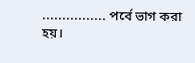................ পর্বে ভাগ করা হয়।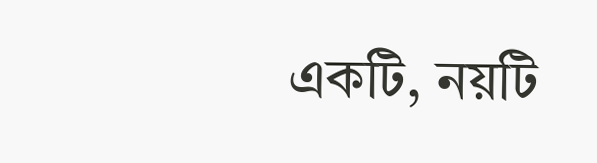একটি, নয়টি